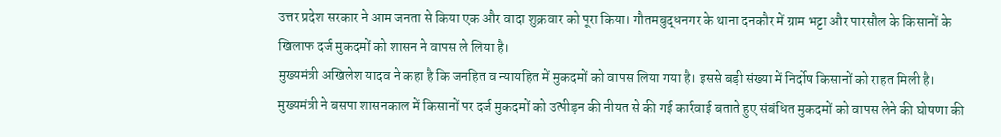उत्तर प्रदेश सरकार ने आम जनता से किया एक और वादा शुक्रवार को पूरा किया। गौतमबुद्धनगर के थाना दनकौर में ग्राम भट्टा और पारसौल के किसानों के खिलाफ दर्ज मुकदमों को शासन ने वापस ले लिया है।
मुख्यमंत्री अखिलेश यादव ने कहा है कि जनहित व न्यायहित में मुकदमों को वापस लिया गया है। इससे बड़ी संख्या में निर्दोष किसानों को राहत मिली है। मुख्यमंत्री ने बसपा शासनकाल में किसानों पर दर्ज मुकदमों को उत्पीड़न की नीयत से की गई कार्रवाई बताते हुए संबंधित मुकदमों को वापस लेने की घोषणा की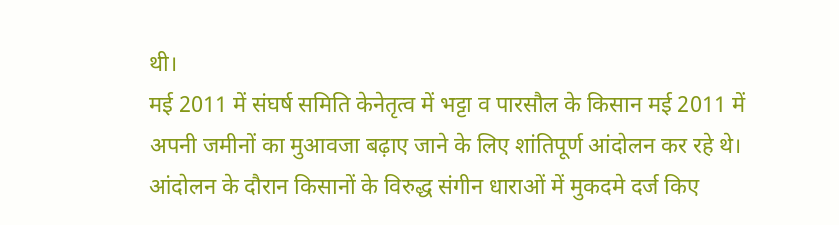थी।
मई 2011 में संघर्ष समिति केनेतृत्व में भट्टा व पारसौल के किसान मई 2011 में अपनी जमीनों का मुआवजा बढ़ाए जाने के लिए शांतिपूर्ण आंदोलन कर रहे थे। आंदोलन के दौरान किसानों के विरुद्ध संगीन धाराओं में मुकदमे दर्ज किए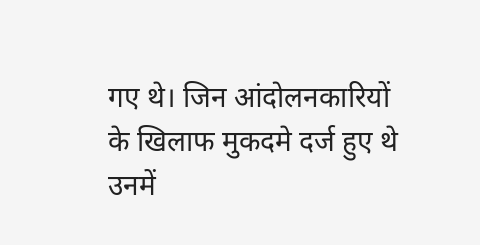गए थे। जिन आंदोलनकारियों के खिलाफ मुकदमे दर्ज हुए थे उनमें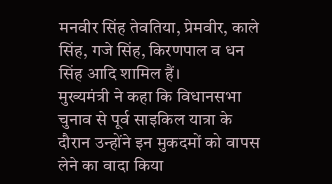मनवीर सिंह तेवतिया, प्रेमवीर, काले सिंह, गजे सिंह, किरणपाल व धन सिंह आदि शामिल हैं।
मुख्यमंत्री ने कहा कि विधानसभा चुनाव से पूर्व साइकिल यात्रा के दौरान उन्होंने इन मुकदमों को वापस लेने का वादा किया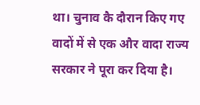था। चुनाव कै दौरान किए गए वादों में से एक और वादा राज्य सरकार ने पूरा कर दिया है।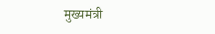मुख्यमंत्री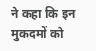ने कहा कि इन मुकदमों को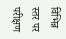विभिन्न स्तर पर परीक्षण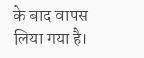के बाद वापस लिया गया है।